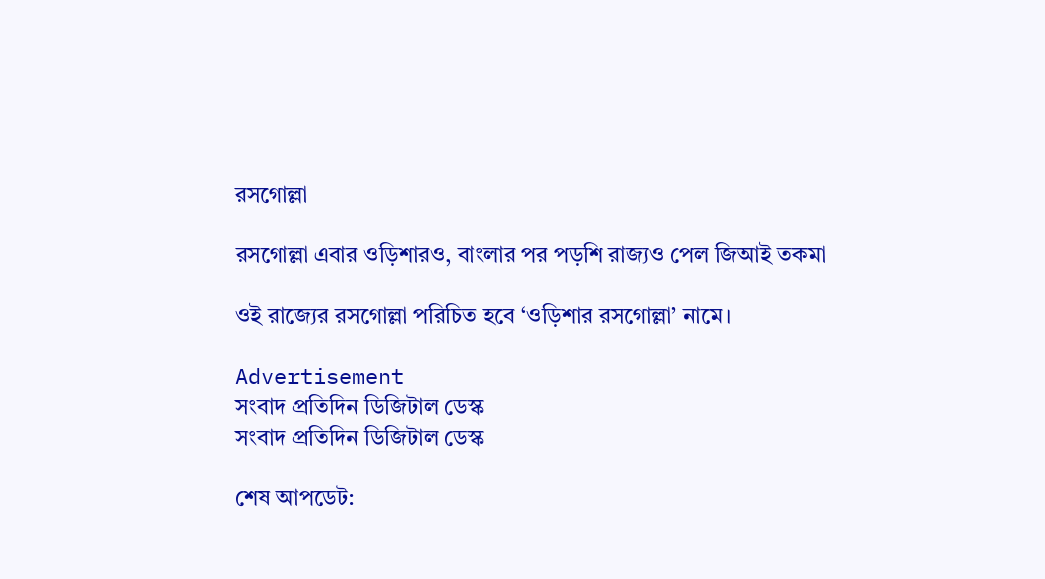রসগোল্লা

রসগোল্লা এবার ওড়িশারও, বাংলার পর পড়শি রাজ্যও পেল জিআই তকমা

ওই রাজ্যের রসগোল্লা পরিচিত হবে ‘ওড়িশার রসগোল্লা’ নামে।

Advertisement
সংবাদ প্রতিদিন ডিজিটাল ডেস্ক
সংবাদ প্রতিদিন ডিজিটাল ডেস্ক

শেষ আপডেট: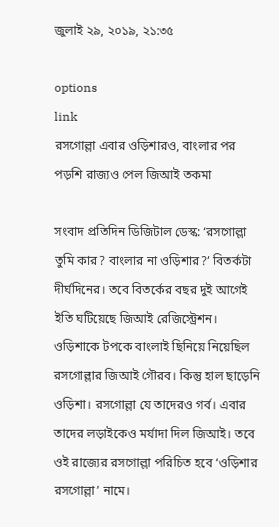জুলাই ২৯, ২০১৯, ২১:৩৫

options
link
রসগোল্লা এবার ওড়িশারও, বাংলার পর পড়শি রাজ্যও পেল জিআই তকমা

সংবাদ প্রতিদিন ডিজিটাল ডেস্ক: ‘রসগোল্লা তুমি কার? বাংলার না ওড়িশার?’ বিতর্কটা দীর্ঘদিনের। তবে বিতর্কের বছর দুই আগেই ইতি ঘটিয়েছে জিআই রেজিস্ট্রেশন। ওড়িশাকে টপকে বাংলাই ছিনিয়ে নিয়েছিল রসগোল্লার জিআই গৌরব। কিন্তু হাল ছাড়েনি ওড়িশা। রসগোল্লা যে তাদেরও গর্ব। এবার তাদের লড়াইকেও মর্যাদা দিল জিআই। তবে ওই রাজ্যের রসগোল্লা পরিচিত হবে ‘ওড়িশার রসগোল্লা’ নামে।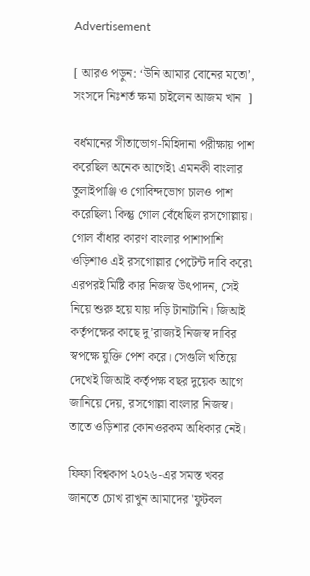Advertisement

[ আরও পড়ুন: ‘উনি আমার বোনের মতো’, সংসদে নিঃশর্ত ক্ষমা চাইলেন আজম খান  ]

বর্ধমানের সীতাভোগ-মিহিদানা পরীক্ষায় পাশ করেছিল অনেক আগেই৷ এমনকী বাংলার তুলাইপাঞ্জি ও গোবিন্দভোগ চালও পাশ করেছিল৷ কিন্তু গোল বেঁধেছিল রসগোল্লায়। গোল বাঁধার কারণ বাংলার পাশাপাশি ওড়িশাও এই রসগোল্লার পেটেন্ট দাবি করে৷ এরপরই মিষ্টি কার নিজস্ব উৎপাদন, সেই নিয়ে শুরু হয়ে যায় দড়ি টানাটানি। জিআই কর্তৃপক্ষের কাছে দু’রাজ্যই নিজস্ব দাবির স্বপক্ষে যুক্তি পেশ করে। সেগুলি খতিয়ে দেখেই জিআই কর্তৃপক্ষ বছর দুয়েক আগে জানিয়ে দেয়, রসগোল্লা বাংলার নিজস্ব। তাতে ওড়িশার কোনওরকম অধিকার নেই।

ফিফা বিশ্বকাপ ২০২৬-এর সমস্ত খবর জানতে চোখ রাখুন আমাদের 'ফুটবল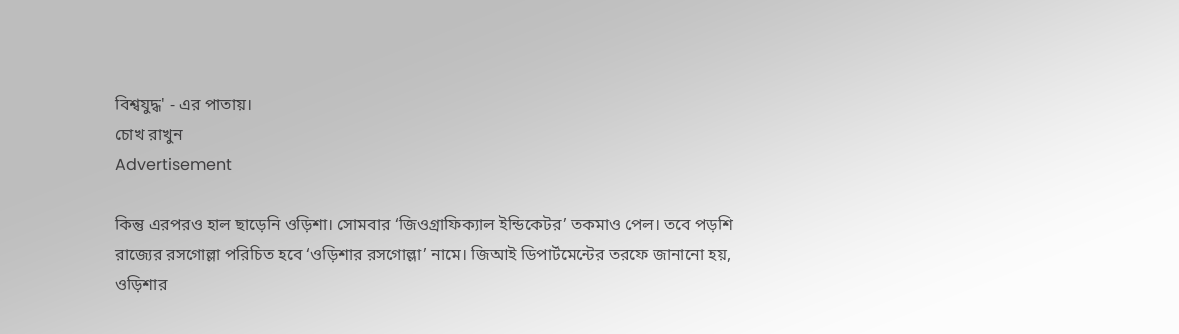বিশ্বযুদ্ধ' - এর পাতায়।
চোখ রাখুন
Advertisement

কিন্তু এরপরও হাল ছাড়েনি ওড়িশা। সোমবার ‘জিওগ্রাফিক্যাল ইন্ডিকেটর’ তকমাও পেল। তবে পড়শি রাজ্যের রসগোল্লা পরিচিত হবে ‘ওড়িশার রসগোল্লা’ নামে। জিআই ডিপার্টমেন্টের তরফে জানানো হয়, ওড়িশার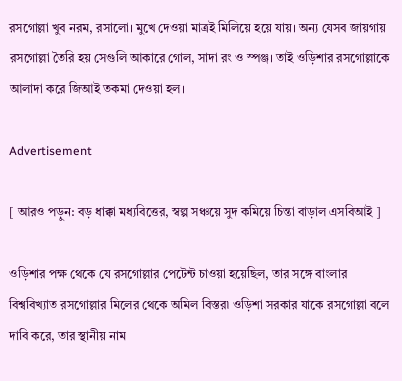রসগোল্লা খুব নরম, রসালো। মুখে দেওয়া মাত্রই মিলিয়ে হয়ে যায়। অন্য যেসব জায়গায় রসগোল্লা তৈরি হয় সেগুলি আকারে গোল, সাদা রং ও স্পঞ্জ। তাই ওড়িশার রসগোল্লাকে আলাদা করে জিআই তকমা দেওয়া হল।

Advertisement

[ আরও পড়ুন: বড় ধাক্কা মধ্যবিত্তের, স্বল্প সঞ্চয়ে সুদ কমিয়ে চিন্তা বাড়াল এসবিআই ]

ওড়িশার পক্ষ থেকে যে রসগোল্লার পেটেন্ট চাওয়া হয়েছিল, তার সঙ্গে বাংলার বিশ্ববিখ্যাত রসগোল্লার মিলের থেকে অমিল বিস্তর৷ ওড়িশা সরকার যাকে রসগোল্লা বলে দাবি করে, তার স্থানীয় নাম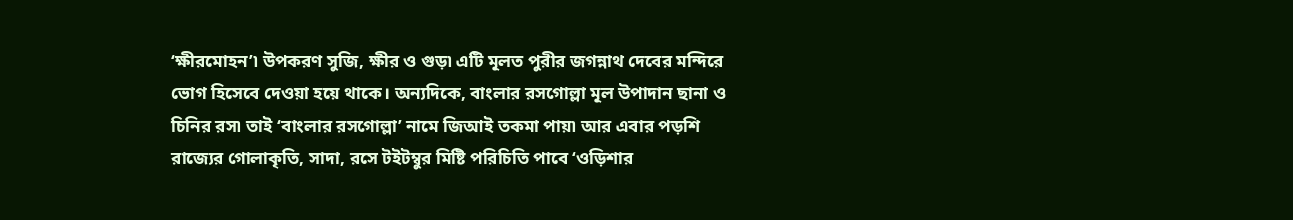‘ক্ষীরমোহন’৷ উপকরণ সুজি, ক্ষীর ও গুড়৷ এটি মূলত পুরীর জগন্নাথ দেবের মন্দিরে ভোগ হিসেবে দেওয়া হয়ে থাকে। অন্যদিকে, বাংলার রসগোল্লা মূল উপাদান ছানা ও চিনির রস৷ তাই ‘বাংলার রসগোল্লা’ নামে জিআই তকমা পায়৷ আর এবার পড়শি রাজ্যের গোলাকৃতি, সাদা, রসে টইটম্বুর মিষ্টি পরিচিতি পাবে ‘ওড়িশার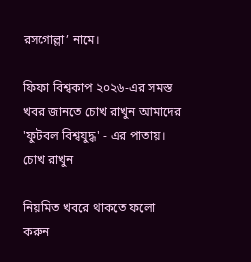রসগোল্লা’ নামে।

ফিফা বিশ্বকাপ ২০২৬-এর সমস্ত খবর জানতে চোখ রাখুন আমাদের 'ফুটবল বিশ্বযুদ্ধ' - এর পাতায়।
চোখ রাখুন

নিয়মিত খবরে থাকতে ফলো করুন